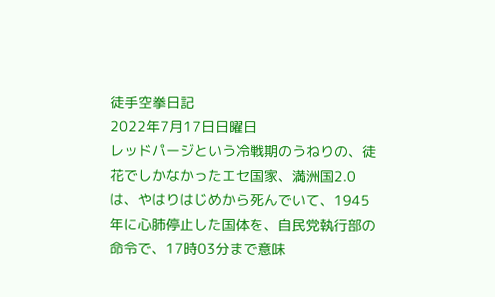徒手空拳日記
2022年7月17日日曜日
レッドパージという冷戦期のうねりの、徒花でしかなかったエセ国家、満洲国2.0は、やはりはじめから死んでいて、1945年に心肺停止した国体を、自民党執行部の命令で、17時03分まで意味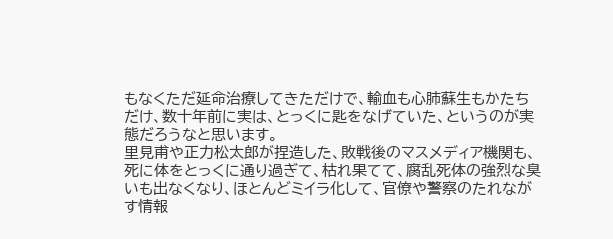もなくただ延命治療してきただけで、輸血も心肺蘇生もかたちだけ、数十年前に実は、とっくに匙をなげていた、というのが実態だろうなと思います。
里見甫や正力松太郎が捏造した、敗戦後のマスメディア機関も、死に体をとっくに通り過ぎて、枯れ果てて、腐乱死体の強烈な臭いも出なくなり、ほとんどミイラ化して、官僚や警察のたれながす情報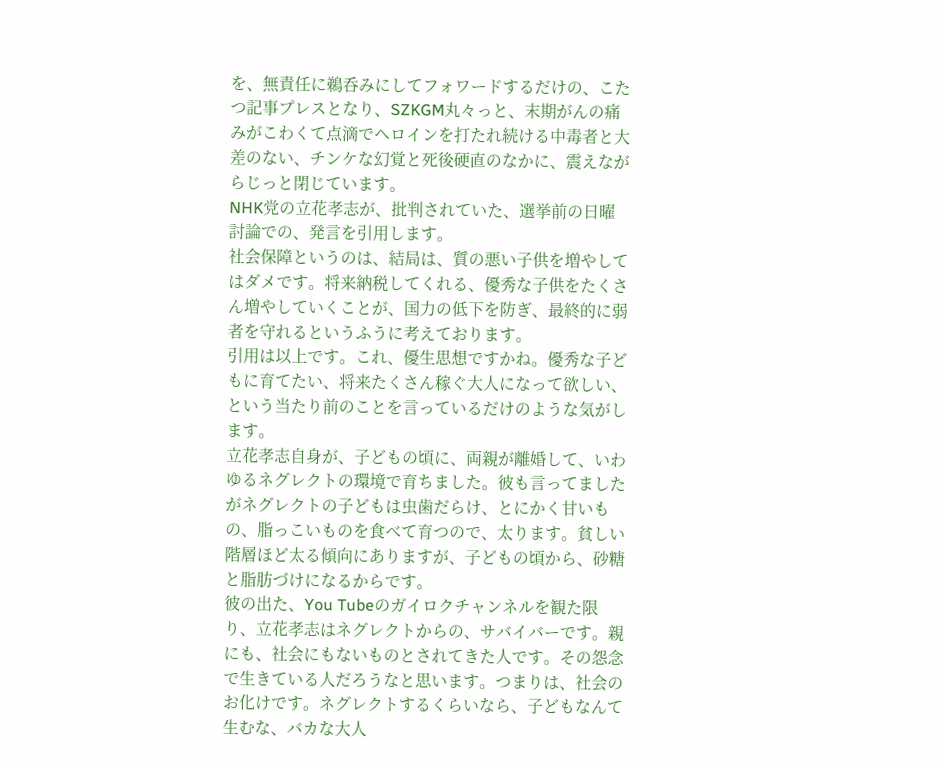を、無責任に鵜呑みにしてフォワードするだけの、こたつ記事プレスとなり、SZKGM丸々っと、末期がんの痛みがこわくて点滴でヘロインを打たれ続ける中毒者と大差のない、チンケな幻覚と死後硬直のなかに、震えながらじっと閉じています。
NHK党の立花孝志が、批判されていた、選挙前の日曜討論での、発言を引用します。
社会保障というのは、結局は、質の悪い子供を増やしてはダメです。将来納税してくれる、優秀な子供をたくさん増やしていくことが、国力の低下を防ぎ、最終的に弱者を守れるというふうに考えております。
引用は以上です。これ、優生思想ですかね。優秀な子どもに育てたい、将来たくさん稼ぐ大人になって欲しい、という当たり前のことを言っているだけのような気がします。
立花孝志自身が、子どもの頃に、両親が離婚して、いわゆるネグレクトの環境で育ちました。彼も言ってましたがネグレクトの子どもは虫歯だらけ、とにかく甘いもの、脂っこいものを食べて育つので、太ります。貧しい階層ほど太る傾向にありますが、子どもの頃から、砂糖と脂肪づけになるからです。
彼の出た、You Tubeのガイロクチャンネルを観た限り、立花孝志はネグレクトからの、サバイバーです。親にも、社会にもないものとされてきた人です。その怨念で生きている人だろうなと思います。つまりは、社会のお化けです。ネグレクトするくらいなら、子どもなんて生むな、バカな大人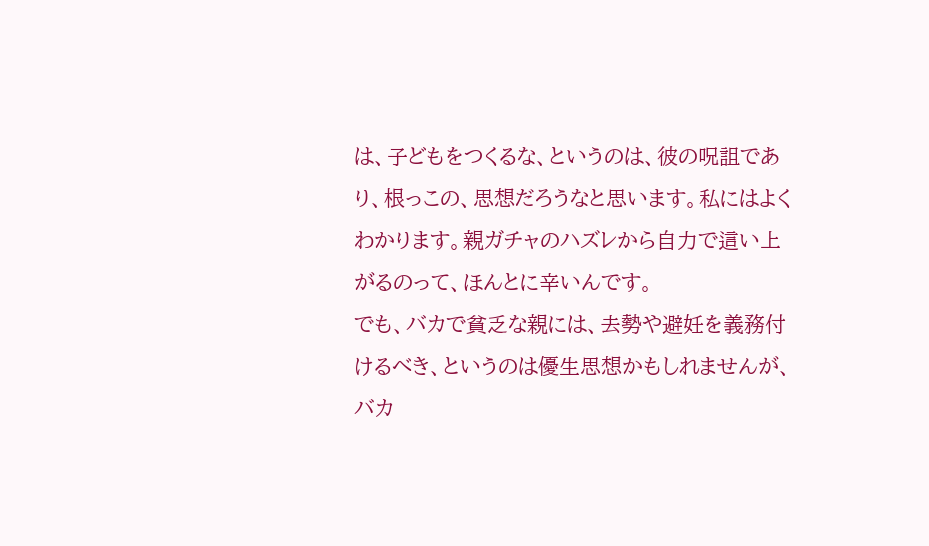は、子どもをつくるな、というのは、彼の呪詛であり、根っこの、思想だろうなと思います。私にはよくわかります。親ガチャのハズレから自力で這い上がるのって、ほんとに辛いんです。
でも、バカで貧乏な親には、去勢や避妊を義務付けるべき、というのは優生思想かもしれませんが、バカ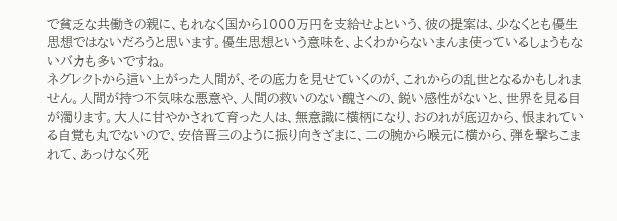で貧乏な共働きの親に、もれなく国から1000万円を支給せよという、彼の提案は、少なくとも優生思想ではないだろうと思います。優生思想という意味を、よくわからないまんま使っているしょうもないバカも多いですね。
ネグレクトから這い上がった人間が、その底力を見せていくのが、これからの乱世となるかもしれません。人間が持つ不気味な悪意や、人間の救いのない醜さへの、鋭い感性がないと、世界を見る目が濁ります。大人に甘やかされて育った人は、無意識に横柄になり、おのれが底辺から、恨まれている自覚も丸でないので、安倍晋三のように振り向きざまに、二の腕から喉元に横から、弾を撃ちこまれて、あっけなく死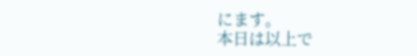にます。
本日は以上で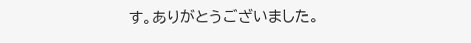す。ありがとうございました。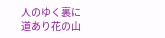人のゆく裏に道あり花の山